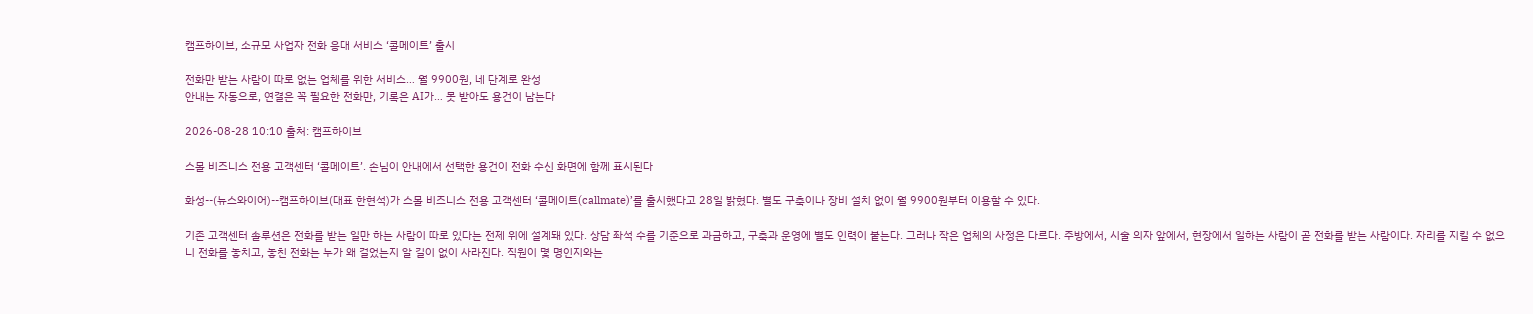캠프하이브, 소규모 사업자 전화 응대 서비스 ‘콜메이트’ 출시

전화만 받는 사람이 따로 없는 업체를 위한 서비스… 월 9900원, 네 단계로 완성
안내는 자동으로, 연결은 꼭 필요한 전화만, 기록은 AI가… 못 받아도 용건이 남는다

2026-08-28 10:10 출처: 캠프하이브

스몰 비즈니스 전용 고객센터 ‘콜메이트’. 손님이 안내에서 선택한 용건이 전화 수신 화면에 함께 표시된다

화성--(뉴스와이어)--캠프하이브(대표 한현석)가 스몰 비즈니스 전용 고객센터 ‘콜메이트(callmate)’를 출시했다고 28일 밝혔다. 별도 구축이나 장비 설치 없이 월 9900원부터 이용할 수 있다.

기존 고객센터 솔루션은 전화를 받는 일만 하는 사람이 따로 있다는 전제 위에 설계돼 있다. 상담 좌석 수를 기준으로 과금하고, 구축과 운영에 별도 인력이 붙는다. 그러나 작은 업체의 사정은 다르다. 주방에서, 시술 의자 앞에서, 현장에서 일하는 사람이 곧 전화를 받는 사람이다. 자리를 지킬 수 없으니 전화를 놓치고, 놓친 전화는 누가 왜 걸었는지 알 길이 없이 사라진다. 직원이 몇 명인지와는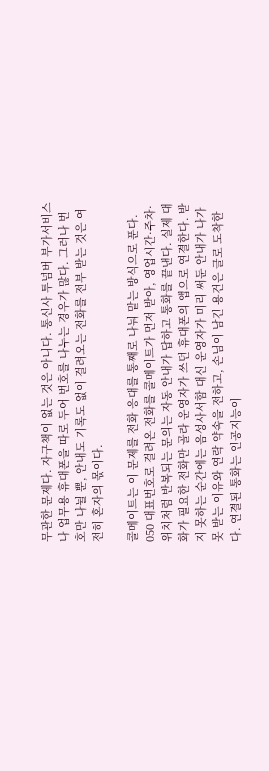무관한 문제다. 자구책이 없는 것은 아니다. 통신사 투넘버 부가서비스나 업무용 휴대폰을 따로 두어 번호를 나누는 경우가 많다. 그러나 번호만 나뉠 뿐, 안내도 기록도 없이 걸려오는 전화를 전부 받는 것은 여전히 혼자의 몫이다.

콜메이트는 이 문제를 전화 응대를 통째로 나눠 맡는 방식으로 푼다. 050 대표번호로 걸려온 전화를 콜메이트가 먼저 받아, 영업시간·주차·위치처럼 반복되는 문의는 자동 안내가 답하고 통화를 끝낸다. 실제 대화가 필요한 전화만 골라 운영자가 쓰던 휴대폰의 앱으로 연결한다. 받지 못하는 순간에는 음성사서함 대신 운영자가 미리 써둔 안내가 나가 못 받는 이유와 연락 약속을 전하고, 손님이 남긴 용건은 글로 도착한다. 연결된 통화는 인공지능이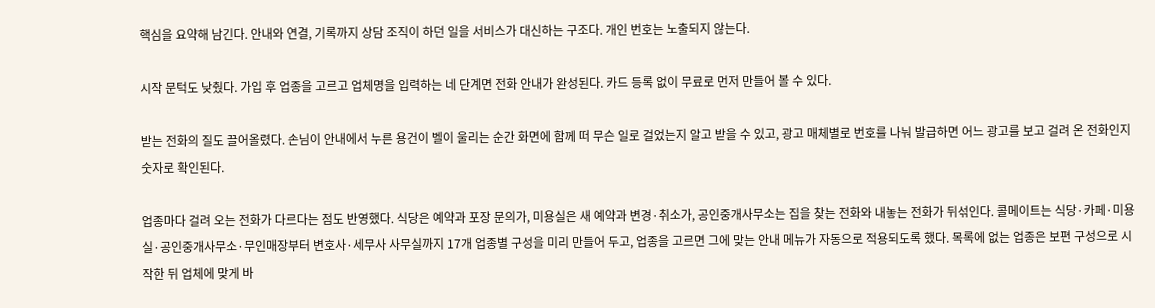핵심을 요약해 남긴다. 안내와 연결, 기록까지 상담 조직이 하던 일을 서비스가 대신하는 구조다. 개인 번호는 노출되지 않는다.

시작 문턱도 낮췄다. 가입 후 업종을 고르고 업체명을 입력하는 네 단계면 전화 안내가 완성된다. 카드 등록 없이 무료로 먼저 만들어 볼 수 있다.

받는 전화의 질도 끌어올렸다. 손님이 안내에서 누른 용건이 벨이 울리는 순간 화면에 함께 떠 무슨 일로 걸었는지 알고 받을 수 있고, 광고 매체별로 번호를 나눠 발급하면 어느 광고를 보고 걸려 온 전화인지 숫자로 확인된다.

업종마다 걸려 오는 전화가 다르다는 점도 반영했다. 식당은 예약과 포장 문의가, 미용실은 새 예약과 변경·취소가, 공인중개사무소는 집을 찾는 전화와 내놓는 전화가 뒤섞인다. 콜메이트는 식당·카페·미용실·공인중개사무소·무인매장부터 변호사·세무사 사무실까지 17개 업종별 구성을 미리 만들어 두고, 업종을 고르면 그에 맞는 안내 메뉴가 자동으로 적용되도록 했다. 목록에 없는 업종은 보편 구성으로 시작한 뒤 업체에 맞게 바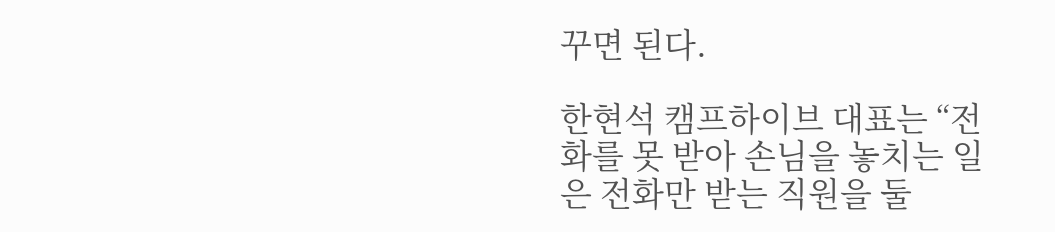꾸면 된다.

한현석 캠프하이브 대표는 “전화를 못 받아 손님을 놓치는 일은 전화만 받는 직원을 둘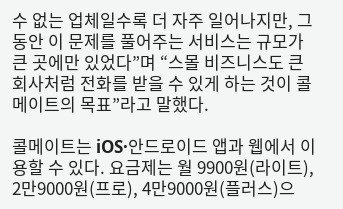수 없는 업체일수록 더 자주 일어나지만, 그동안 이 문제를 풀어주는 서비스는 규모가 큰 곳에만 있었다”며 “스몰 비즈니스도 큰 회사처럼 전화를 받을 수 있게 하는 것이 콜메이트의 목표”라고 말했다.

콜메이트는 iOS·안드로이드 앱과 웹에서 이용할 수 있다. 요금제는 월 9900원(라이트), 2만9000원(프로), 4만9000원(플러스)으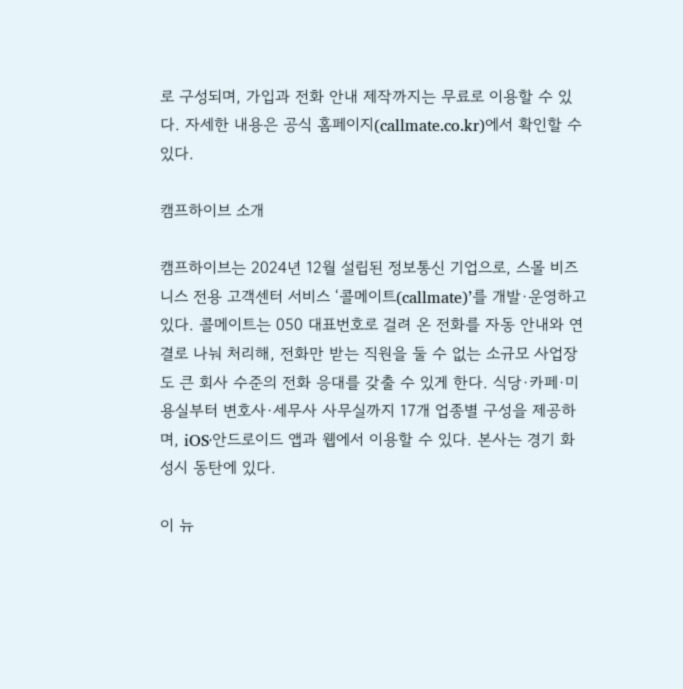로 구성되며, 가입과 전화 안내 제작까지는 무료로 이용할 수 있다. 자세한 내용은 공식 홈페이지(callmate.co.kr)에서 확인할 수 있다.

캠프하이브 소개

캠프하이브는 2024년 12월 설립된 정보통신 기업으로, 스몰 비즈니스 전용 고객센터 서비스 ‘콜메이트(callmate)’를 개발·운영하고 있다. 콜메이트는 050 대표번호로 걸려 온 전화를 자동 안내와 연결로 나눠 처리해, 전화만 받는 직원을 둘 수 없는 소규모 사업장도 큰 회사 수준의 전화 응대를 갖출 수 있게 한다. 식당·카페·미용실부터 변호사·세무사 사무실까지 17개 업종별 구성을 제공하며, iOS·안드로이드 앱과 웹에서 이용할 수 있다. 본사는 경기 화성시 동탄에 있다.

이 뉴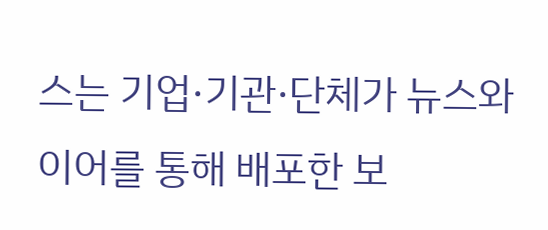스는 기업·기관·단체가 뉴스와이어를 통해 배포한 보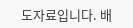도자료입니다. 배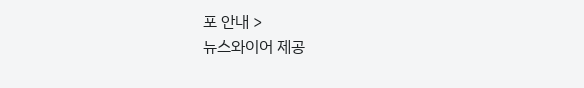포 안내 >
뉴스와이어 제공